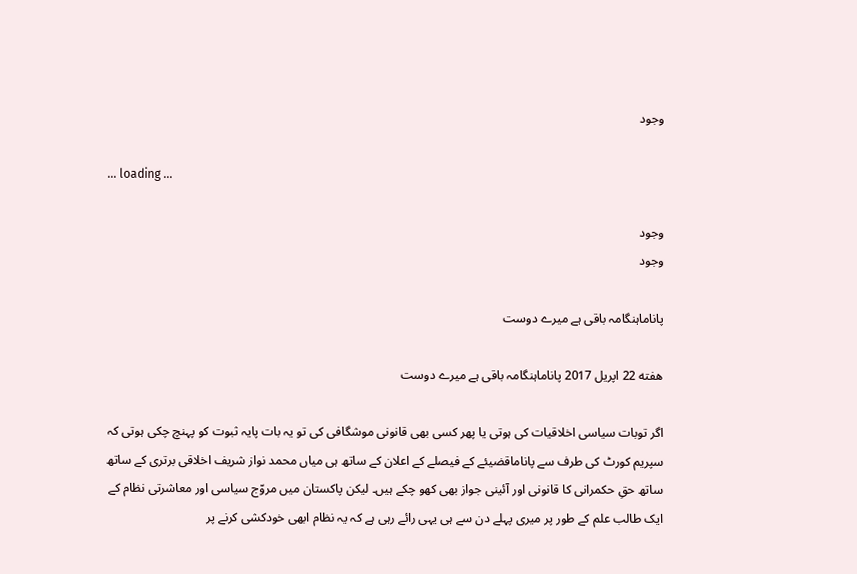وجود

... loading ...

وجود
وجود

پاناماہنگامہ باقی ہے میرے دوست

هفته 22 اپریل 2017 پاناماہنگامہ باقی ہے میرے دوست

اگر توبات سیاسی اخلاقیات کی ہوتی یا پھر کسی بھی قانونی موشگافی کی تو یہ بات پایہ ثبوت کو پہنچ چکی ہوتی کہ سپریم کورٹ کی طرف سے پاناماقضیئے کے فیصلے کے اعلان کے ساتھ ہی میاں محمد نواز شریف اخلاقی برتری کے ساتھ ساتھ حقِ حکمرانی کا قانونی اور آئینی جواز بھی کھو چکے ہیں۔ لیکن پاکستان میں مروّج سیاسی اور معاشرتی نظام کے ایک طالب علم کے طور پر میری پہلے دن سے ہی یہی رائے رہی ہے کہ یہ نظام ابھی خودکشی کرنے پر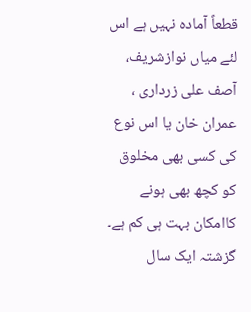قطعاً آمادہ نہیں ہے اس لئے میاں نوازشریف، آصف علی زرداری ، عمران خان یا اس نوع کی کسی بھی مخلوق کو کچھ بھی ہونے کاامکان بہت ہی کم ہے۔ گزشتہ ایک سال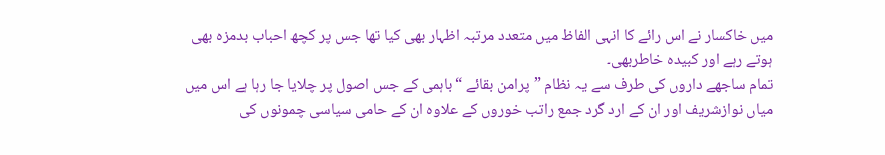میں خاکسار نے اس رائے کا انہی الفاظ میں متعدد مرتبہ اظہار بھی کیا تھا جس پر کچھ احباب بدمزہ بھی ہوتے رہے اور کبیدہ خاطربھی۔
تمام ساجھے داروں کی طرف سے یہ نظام ”پرامن بقائے “باہمی کے جس اصول پر چلایا جا رہا ہے اس میں میاں نوازشریف اور ان کے ارد گرد جمع راتب خوروں کے علاوہ ان کے حامی سیاسی چمونوں کی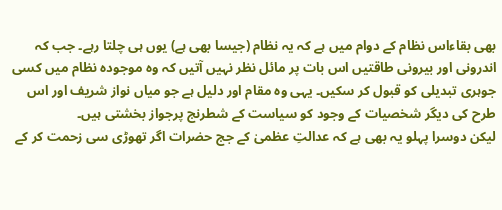بھی بقاءاس نظام کے دوام میں ہے کہ یہ نظام (جیسا بھی ہے) یوں ہی چلتا رہے۔ جب کہ اندرونی اور بیرونی طاقتیں اس بات پر مائل نظر نہیں آتیں کہ وہ موجودہ نظام میں کسی جوہری تبدیلی کو قبول کر سکیں۔ یہی وہ مقام اور دلیل ہے جو میاں نواز شریف اور اس طرح کی دیگر شخصیات کے وجود کو سیاست کے شطرنج پرجواز بخشتی ہیں۔
لیکن دوسرا پہلو یہ بھی ہے کہ عدالتِ عظمیٰ کے جج حضرات اگر تھوڑی سی زحمت کر کے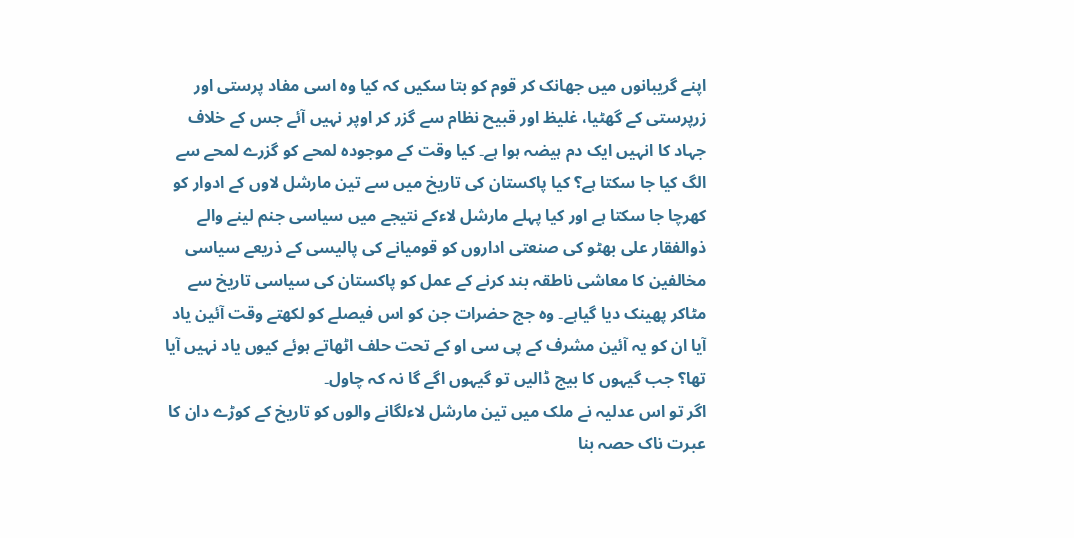اپنے گریبانوں میں جھانک کر قوم کو بتا سکیں کہ کیا وہ اسی مفاد پرستی اور زرپرستی کے گھٹیا، غلیظ اور قبیح نظام سے گزر کر اوپر نہیں آئے جس کے خلاف جہاد کا انہیں ایک دم ہیضہ ہوا ہے۔ کیا وقت کے موجودہ لمحے کو گزرے لمحے سے الگ کیا جا سکتا ہے؟ کیا پاکستان کی تاریخ میں سے تین مارشل لاوں کے ادوار کو کھرچا جا سکتا ہے اور کیا پہلے مارشل لاءکے نتیجے میں سیاسی جنم لینے والے ذوالفقار علی بھٹو کی صنعتی اداروں کو قومیانے کی پالیسی کے ذریعے سیاسی مخالفین کا معاشی ناطقہ بند کرنے کے عمل کو پاکستان کی سیاسی تاریخ سے مٹاکر پھینک دیا گیاہے۔ وہ جج حضرات جن کو اس فیصلے کو لکھتے وقت آئین یاد آیا ان کو یہ آئین مشرف کے پی سی او کے تحت حلف اٹھاتے ہوئے کیوں یاد نہیں آیا تھا؟ جب گیہوں کا بیج ڈالیں تو گیہوں اگے گا نہ کہ چاول۔
اگر تو اس عدلیہ نے ملک میں تین مارشل لاءلگانے والوں کو تاریخ کے کوڑے دان کا عبرت ناک حصہ بنا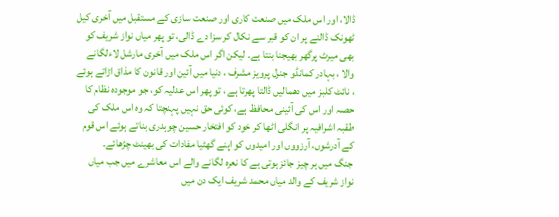ڈالا، اور اس ملک میں صنعت کاری اور صنعت سازی کے مستقبل میں آخری کیل ٹھونک ڈالنے پر ان کو قبر سے نکال کر سزا دے ڈالی، تو پھر میاں نواز شریف کو بھی میرٹ پرگھر بھیجنا بنتا ہے۔ لیکن اگر اس ملک میں آخری مارشل لاءلگانے والا ، بہادر کمانڈو جنرل پرویز مشرف ، دنیا میں آئین اور قانون کا مذاق اڑاتے ہوئے ، نائٹ کلبز میں دھمالیں ڈالتا پھرتا ہے ، تو پھر اس عدلیہ کو، جو موجودہ نظام کا حصہ اور اس کی آئینی محافظ ہے، کوئی حق نہیں پہنچتا کہ وہ اس ملک کی طقبہ اشرافیہ پر انگلی اٹھا کر خود کو افتخار حسین چوہدری بناتے ہوئے اس قوم کے آدرشوں، آرزووں اور امیدوں کو اپنے گھٹیا مفادات کی بھینٹ چڑھائے۔
جنگ میں ہر چیز جائز ہوتی ہے کا نعرہ لگانے والے اس معاشرے میں جب میاں نواز شریف کے والد میاں محمد شریف ایک دن میں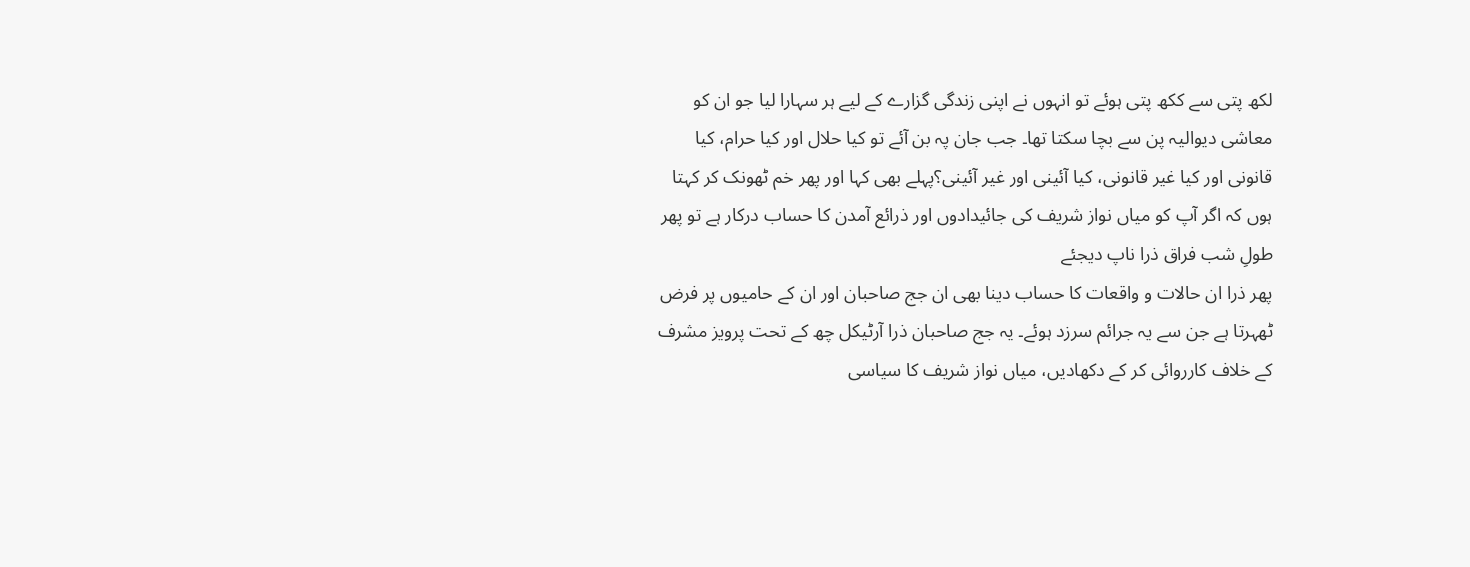لکھ پتی سے ککھ پتی ہوئے تو انہوں نے اپنی زندگی گزارے کے لیے ہر سہارا لیا جو ان کو معاشی دیوالیہ پن سے بچا سکتا تھا۔ جب جان پہ بن آئے تو کیا حلال اور کیا حرام، کیا قانونی اور کیا غیر قانونی، کیا آئینی اور غیر آئینی؟پہلے بھی کہا اور پھر خم ٹھونک کر کہتا ہوں کہ اگر آپ کو میاں نواز شریف کی جائیدادوں اور ذرائع آمدن کا حساب درکار ہے تو پھر
طولِ شب فراق ذرا ناپ دیجئے
پھر ذرا ان حالات و واقعات کا حساب دینا بھی ان جج صاحبان اور ان کے حامیوں پر فرض ٹھہرتا ہے جن سے یہ جرائم سرزد ہوئے۔ یہ جج صاحبان ذرا آرٹیکل چھ کے تحت پرویز مشرف کے خلاف کارروائی کر کے دکھادیں، میاں نواز شریف کا سیاسی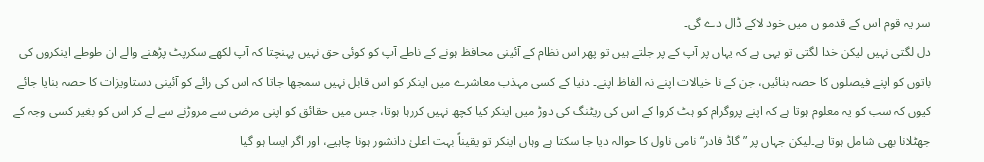سر یہ قوم اس کے قدمو ں میں خود لاکے ڈال دے گی۔
دل لگتی نہیں لیکن خدا لگتی تو یہی ہے کہ یہاں پر آپ کے پر جلتے ہیں تو پھر اس نظام کے آئینی محافظ ہونے کے ناطے آپ کو کوئی حق نہیں پہنچتا کہ آپ لکھے سکرپٹ پڑھنے والے ان طوطے اینکروں کی باتوں کو اپنے فیصلوں کا حصہ بنائیں، جن کے نا خیالات اپنے نہ الفاظ اپنے۔ دنیا کے کسی مہذب معاشرے میں اینکر کو اس قابل نہیں سمجھا جاتا کہ اس کی رائے کو آئینی دستاویزات کا حصہ بنایا جائے کیوں کہ سب کو یہ معلوم ہوتا ہے کہ اپنے پروگرام کو ہٹ کروا کے اس کی ریٹنگ کی دوڑ میں اینکر کیا کچھ نہیں کررہا ہوتا، جس میں حقائق کو اپنی مرضی سے مروڑنے سے لے کر اس کو بغیر کسی وجہ کے جھٹلانا بھی شامل ہوتا ہے۔لیکن جہاں پر ”گاڈ فادر“ نامی ناول کا حوالہ دیا جا سکتا ہے وہاں اینکر تو یقیناً بہت اعلیٰ دانشور ہونا چاہیے، اور اگر ایسا ہو گیا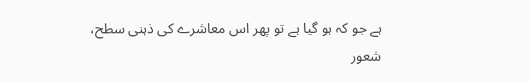ہے جو کہ ہو گیا ہے تو پھر اس معاشرے کی ذہنی سطح، شعور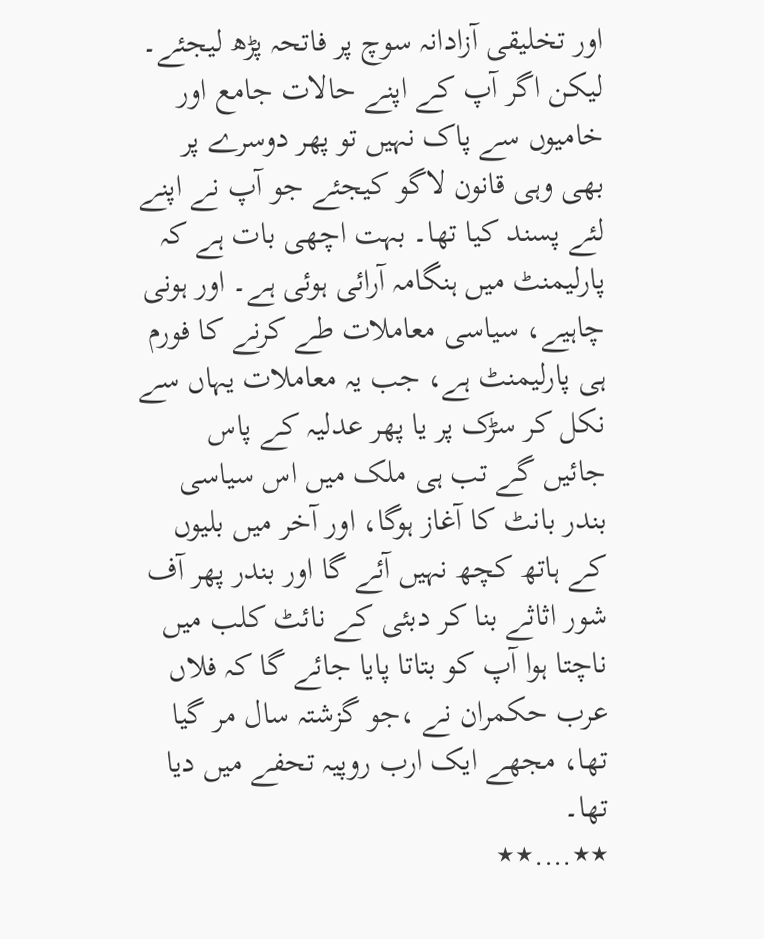اور تخلیقی آزادانہ سوچ پر فاتحہ پڑھ لیجئے۔
لیکن اگر آپ کے اپنے حالات جامع اور خامیوں سے پاک نہیں تو پھر دوسرے پر بھی وہی قانون لاگو کیجئے جو آپ نے اپنے لئے پسند کیا تھا۔ بہت اچھی بات ہے کہ پارلیمنٹ میں ہنگامہ آرائی ہوئی ہے۔ اور ہونی چاہیے، سیاسی معاملات طے کرنے کا فورم ہی پارلیمنٹ ہے، جب یہ معاملات یہاں سے نکل کر سڑک پر یا پھر عدلیہ کے پاس جائیں گے تب ہی ملک میں اس سیاسی بندر بانٹ کا آغاز ہوگا، اور آخر میں بلیوں کے ہاتھ کچھ نہیں آئے گا اور بندر پھر آف شور اثاثے بنا کر دبئی کے نائٹ کلب میں ناچتا ہوا آپ کو بتاتا پایا جائے گا کہ فلاں عرب حکمران نے ،جو گزشتہ سال مر گیا تھا، مجھے ایک ارب روپیہ تحفے میں دیا تھا۔
٭٭….٭٭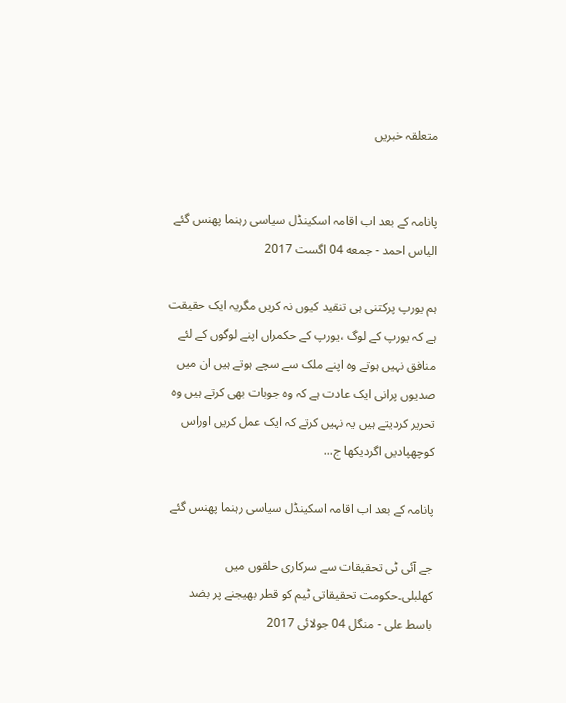متعلقہ خبریں


پانامہ کے بعد اب اقامہ اسکینڈل سیاسی رہنما پھنس گئے الیاس احمد - جمعه 04 اگست 2017

ہم یورپ پرکتنی ہی تنقید کیوں نہ کریں مگریہ ایک حقیقت ہے کہ یورپ کے لوگ ،یورپ کے حکمراں اپنے لوگوں کے لئے منافق نہیں ہوتے وہ اپنے ملک سے سچے ہوتے ہیں ان میں صدیوں پرانی ایک عادت ہے کہ وہ جوبات بھی کرتے ہیں وہ تحریر کردیتے ہیں یہ نہیں کرتے کہ ایک عمل کریں اوراس کوچھپادیں اگردیکھا ج...

پانامہ کے بعد اب اقامہ اسکینڈل سیاسی رہنما پھنس گئے

جے آئی ٹی تحقیقات سے سرکاری حلقوں میں کھلبلی۔حکومت تحقیقاتی ٹیم کو قطر بھیجنے پر بضد باسط علی - منگل 04 جولائی 2017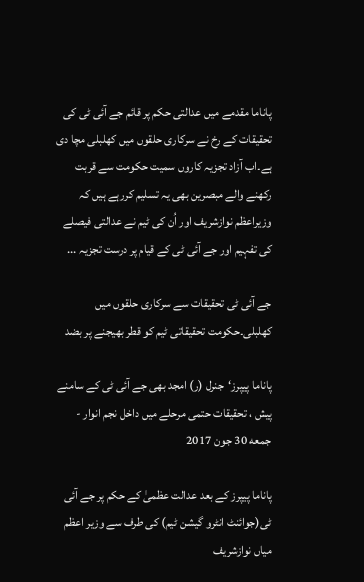پاناما مقدمے میں عدالتی حکم پر قائم جے آئی ٹی کی تحقیقات کے رخ نے سرکاری حلقوں میں کھلبلی مچا دی ہے۔اب آزاد تجزیہ کاروں سمیت حکومت سے قربت رکھنے والے مبصرین بھی یہ تسلیم کررہے ہیں کہ وزیراعظم نوازشریف اور اُن کی ٹیم نے عدالتی فیصلے کی تفہیم اور جے آئی ٹی کے قیام پر درست تجزیہ ...

جے آئی ٹی تحقیقات سے سرکاری حلقوں میں کھلبلی۔حکومت تحقیقاتی ٹیم کو قطر بھیجنے پر بضد

پاناما پیپرز‘جنرل (ر) امجد بھی جے آئی ٹی کے سامنے پیش ، تحقیقات حتمی مرحلے میں داخل نجم انوار - جمعه 30 جون 2017

پاناما پیپرز کے بعد عدالت عظمیٰ کے حکم پر جے آئی ٹی(جوائنٹ انٹرو گیشن ٹیم) کی طرف سے وزیر اعظم میاں نوازشریف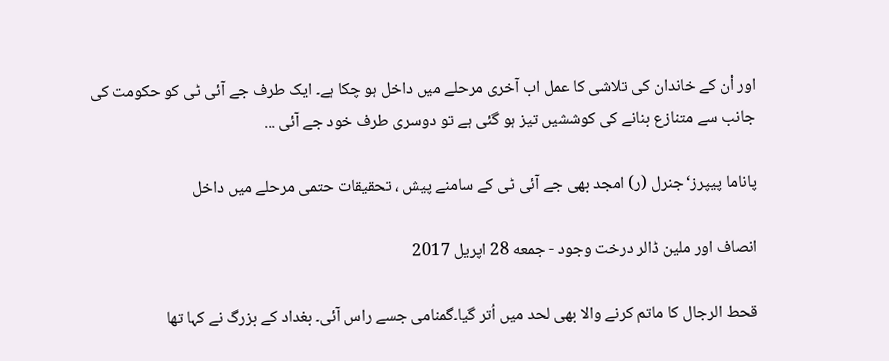اور اْن کے خاندان کی تلاشی کا عمل اب آخری مرحلے میں داخل ہو چکا ہے۔ ایک طرف جے آئی ٹی کو حکومت کی جانب سے متنازع بنانے کی کوششیں تیز ہو گئی ہے تو دوسری طرف خود جے آئی ...

پاناما پیپرز‘جنرل (ر) امجد بھی جے آئی ٹی کے سامنے پیش ، تحقیقات حتمی مرحلے میں داخل

انصاف اور ملین ڈالر درخت وجود - جمعه 28 اپریل 2017

قحط الرجال کا ماتم کرنے والا بھی لحد میں اُتر گیا۔گمنامی جسے راس آئی۔ بغداد کے بزرگ نے کہا تھا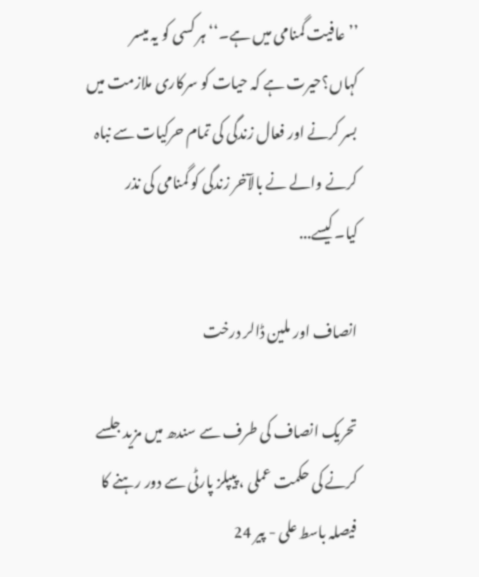’’عافیت گمنامی میں ہے۔‘‘ ہر کسی کو یہ میسر کہاں؟حیرت ہے کہ حیات کو سرکاری ملازمت میں بسر کرنے اور فعال زندگی کی تمام حرکیات سے نباہ کرنے والے نے بالآخر زندگی کو گمنامی کی نذر کیا۔کیسے...

انصاف اور ملین ڈالر درخت

تحریک انصاف کی طرف سے سندھ میں مزید جلسے کرنے کی حکمت عملی ، پیپلز پارٹی سے دور رہنے کا فیصلہ باسط علی - پیر 24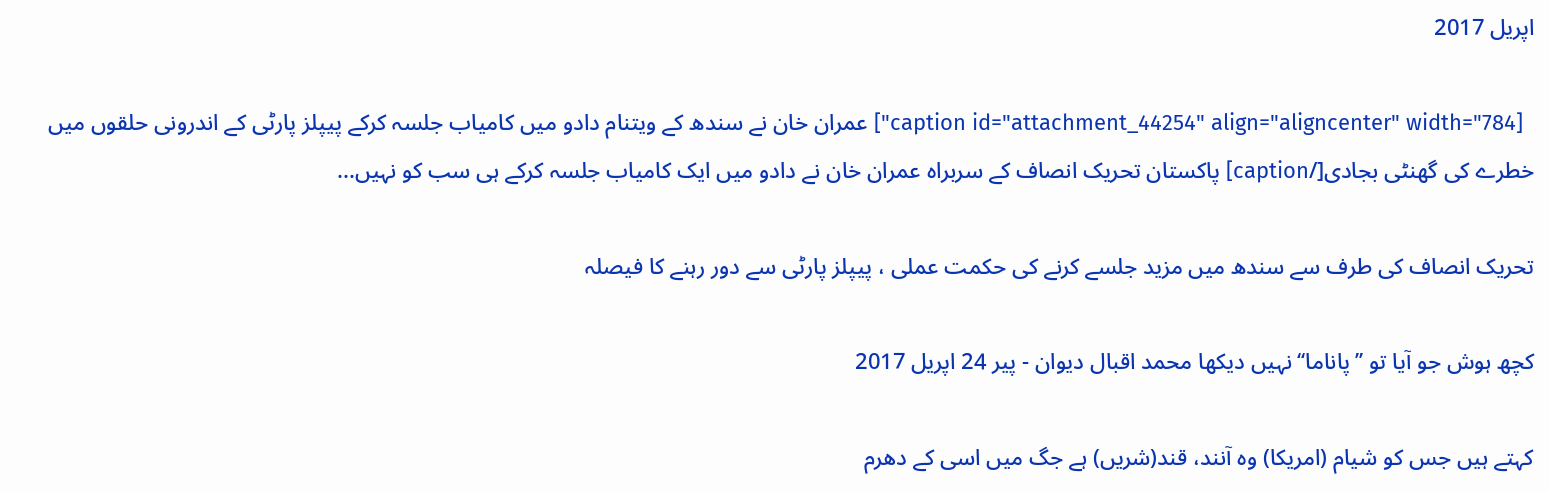اپریل 2017

  [caption id="attachment_44254" align="aligncenter" width="784"] عمران خان نے سندھ کے ویتنام دادو میں کامیاب جلسہ کرکے پیپلز پارٹی کے اندرونی حلقوں میں خطرے کی گھنٹی بجادی[/caption] پاکستان تحریک انصاف کے سربراہ عمران خان نے دادو میں ایک کامیاب جلسہ کرکے ہی سب کو نہیں...

تحریک انصاف کی طرف سے سندھ میں مزید جلسے کرنے کی حکمت عملی ، پیپلز پارٹی سے دور رہنے کا فیصلہ

کچھ ہوش جو آیا تو ’’پاناما‘‘نہیں دیکھا محمد اقبال دیوان - پیر 24 اپریل 2017

کہتے ہیں جس کو شیام (امریکا) وہ آنند، قند(شریں) ہے جگ میں اسی کے دھرم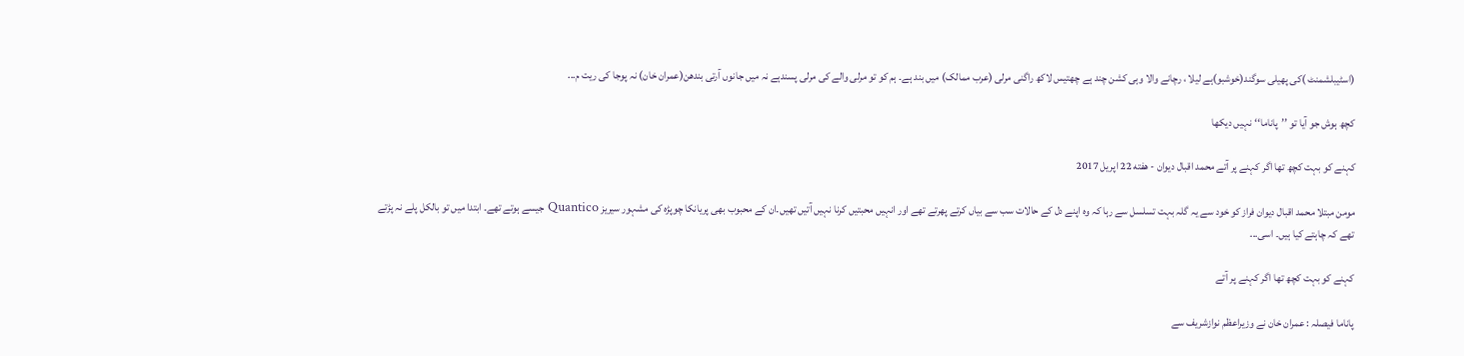(اسٹیبلشمنٹ )کی پھیلی سوگند(خوشبو)ہے لیلا ، رچانے والا وہی کشن چند ہے چھتیس لاکھ راگنی مرلی (عرب ممالک) میں بند ہے۔ ہم کو تو مرلی والے کی مرلی پسندہے نہ میں جانوں آرتی بندھن(عمران خان) نہ پوجا کی ریت م...

کچھ ہوش جو آیا تو ’’پاناما‘‘نہیں دیکھا

کہنے کو بہت کچھ تھا اگر کہنے پر آتے محمد اقبال دیوان - هفته 22 اپریل 2017

مومن مبتلا محمد اقبال دیوان فراز کو خود سے یہ گلہ بہت تسلسل سے رہا کہ وہ اپنے دل کے حالات سب سے بیاں کرتے پھرتے تھے اور انہیں محبتیں کرنا نہیں آتیں تھیں۔ان کے محبوب بھی پریانکا چوپڑہ کی مشہور سیریز Quantico جیسے ہوتے تھے۔ ابتدا میں تو بالکل پلے نہ پڑتے تھے کہ چاہتے کیا ہیں۔ اسی...

کہنے کو بہت کچھ تھا اگر کہنے پر آتے

پاناما فیصلہ : عمران خان نے وزیراعظم نوازشریف سے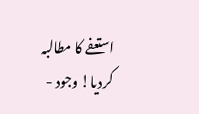استعفے کا مطالبہ کردیا! وجود -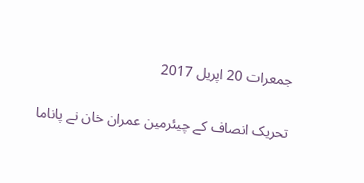جمعرات 20 اپریل 2017

تحریک انصاف کے چیئرمین عمران خان نے پاناما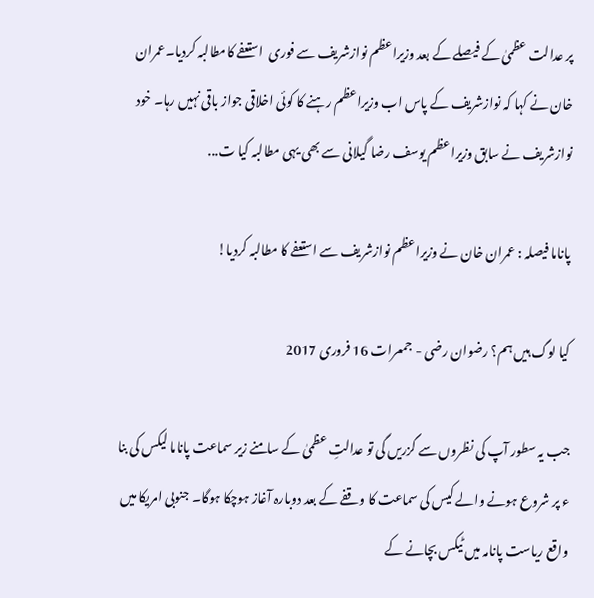پر عدالت عظمیٰ کے فیصلے کے بعد وزیراعظم نوازشریف سے فوری  استعفے کامطالبہ کردیا۔عمران خان نے کہا کہ نوازشریف کے پاس اب وزیراعظم رہنے کا کوئی اخلاقی جواز باقی نہیں رہا۔ خود نوازشریف نے سابق وزیراعظم یوسف رضا گیلانی سے بھی یہی مطالبہ کیا ت...

پاناما فیصلہ : عمران خان نے وزیراعظم نوازشریف سے استعفے کا مطالبہ کردیا!

کیا لوگ ہیں ہم؟ رضوان رضی - جمعرات 16 فروری 2017

جب یہ سطور آپ کی نظروں سے گزریں گی تو عدالتِ عظمیٰ کے سامنے زیر سماعت پاناما لیکس کی بنا ء پر شروع ہونے والے کیس کی سماعت کا وقفے کے بعد دوبارہ آغاز ہوچکا ہوگا۔ جنوبی امریکا میں واقع ریاست پانامہ میں ٹیکس بچانے کے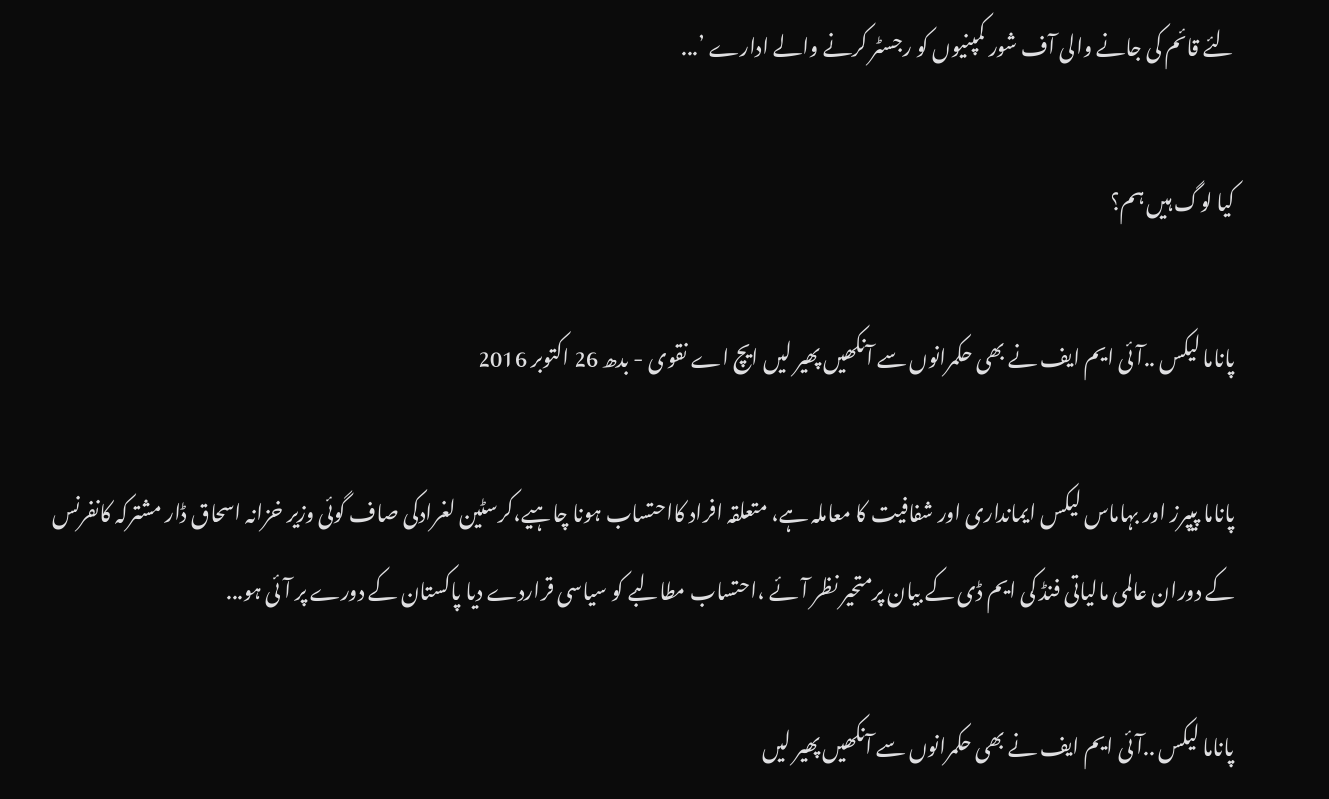لئے قائم کی جانے والی آف شور کمپنیوں کو رجسٹر کرنے والے ادارے ’...

کیا لوگ ہیں ہم؟

پاناما لیکس ..آئی ایم ایف نے بھی حکمرانوں سے آنکھیں پھیر لیں ایچ اے نقوی - بدھ 26 اکتوبر 2016

پاناما پیپرز اور بہاماس لیکس ایمانداری اور شفافیت کا معاملہ ہے، متعلقہ افراد کااحتساب ہونا چاہیے،کرسٹین لغرادکی صاف گوئی وزیر خزانہ اسحاق ڈار مشترکہ کانفرنس کے دوران عالمی مالیاتی فنڈ کی ایم ڈی کے بیان پرمتحیر نظر آئے ،احتساب مطالبے کو سیاسی قراردے دیا پاکستان کے دورے پر آئی ہو...

پاناما لیکس ..آئی ایم ایف نے بھی حکمرانوں سے آنکھیں پھیر لیں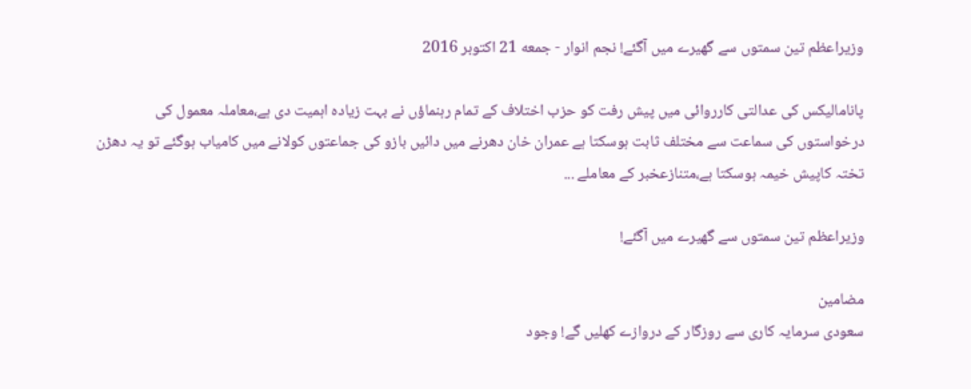وزیراعظم تین سمتوں سے گھیرے میں آگئے! نجم انوار - جمعه 21 اکتوبر 2016

پانامالیکس کی عدالتی کارروائی میں پیش رفت کو حزب اختلاف کے تمام رہنماؤں نے بہت زیادہ اہمیت دی ہے،معاملہ معمول کی درخواستوں کی سماعت سے مختلف ثابت ہوسکتا ہے عمران خان دھرنے میں دائیں بازو کی جماعتوں کولانے میں کامیاب ہوگئے تو یہ دھڑن تختہ کاپیش خیمہ ہوسکتا ہے،متنازعخبر کے معاملے ...

وزیراعظم تین سمتوں سے گھیرے میں آگئے!

مضامین
سعودی سرمایہ کاری سے روزگار کے دروازے کھلیں گے! وجود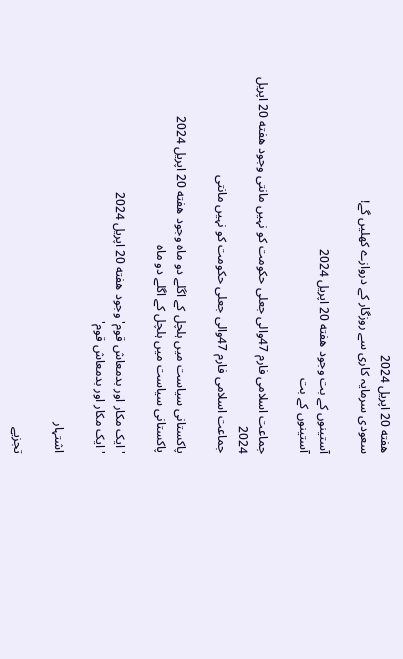هفته 20 اپریل 2024
سعودی سرمایہ کاری سے روزگار کے دروازے کھلیں گے!

آستینوں کے بت وجود هفته 20 اپریل 2024
آستینوں کے بت

جماعت اسلامی فارم 47والی جعلی حکومت کو نہیں مانتی وجود هفته 20 اپریل 2024
جماعت اسلامی فارم 47والی جعلی حکومت کو نہیں مانتی

پاکستانی سیاست میں ہلچل کے اگلے دو ماہ وجود هفته 20 اپریل 2024
پاکستانی سیاست میں ہلچل کے اگلے دو ماہ

'ایک مکار اور بدمعاش قوم' وجود هفته 20 اپریل 2024
'ایک مکار اور بدمعاش قوم'

اشتہار

تجزیے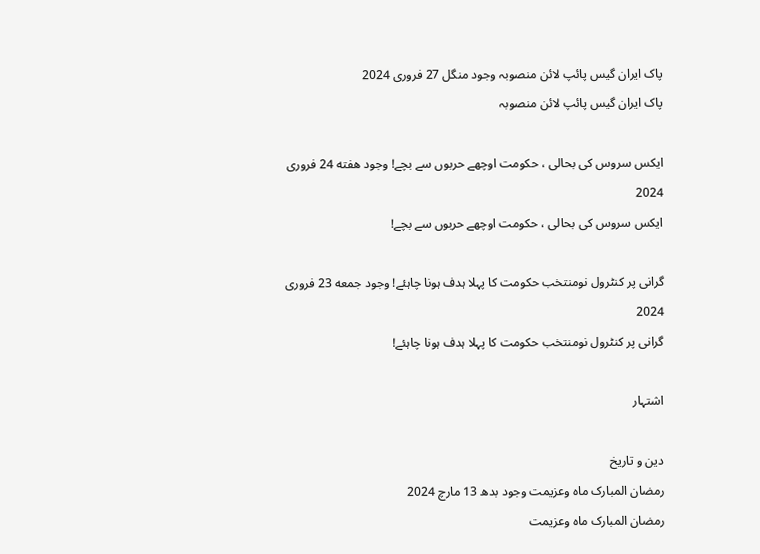پاک ایران گیس پائپ لائن منصوبہ وجود منگل 27 فروری 2024
پاک ایران گیس پائپ لائن منصوبہ

ایکس سروس کی بحالی ، حکومت اوچھے حربوں سے بچے! وجود هفته 24 فروری 2024
ایکس سروس کی بحالی ، حکومت اوچھے حربوں سے بچے!

گرانی پر کنٹرول نومنتخب حکومت کا پہلا ہدف ہونا چاہئے! وجود جمعه 23 فروری 2024
گرانی پر کنٹرول نومنتخب حکومت کا پہلا ہدف ہونا چاہئے!

اشتہار

دین و تاریخ
رمضان المبارک ماہ وعزیمت وجود بدھ 13 مارچ 2024
رمضان المبارک ماہ وعزیمت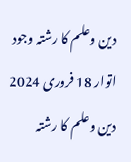دین وعلم کا رشتہ وجود اتوار 18 فروری 2024
دین وعلم کا رشتہ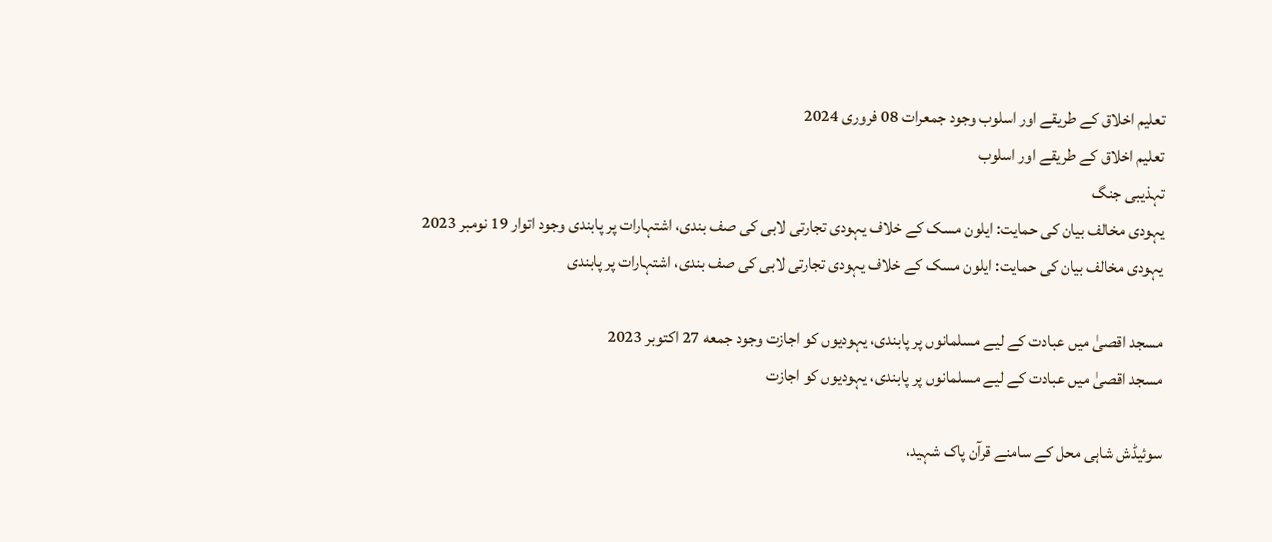تعلیم اخلاق کے طریقے اور اسلوب وجود جمعرات 08 فروری 2024
تعلیم اخلاق کے طریقے اور اسلوب
تہذیبی جنگ
یہودی مخالف بیان کی حمایت: ایلون مسک کے خلاف یہودی تجارتی لابی کی صف بندی، اشتہارات پر پابندی وجود اتوار 19 نومبر 2023
یہودی مخالف بیان کی حمایت: ایلون مسک کے خلاف یہودی تجارتی لابی کی صف بندی، اشتہارات پر پابندی

مسجد اقصیٰ میں عبادت کے لیے مسلمانوں پر پابندی، یہودیوں کو اجازت وجود جمعه 27 اکتوبر 2023
مسجد اقصیٰ میں عبادت کے لیے مسلمانوں پر پابندی، یہودیوں کو اجازت

سوئیڈش شاہی محل کے سامنے قرآن پاک شہید،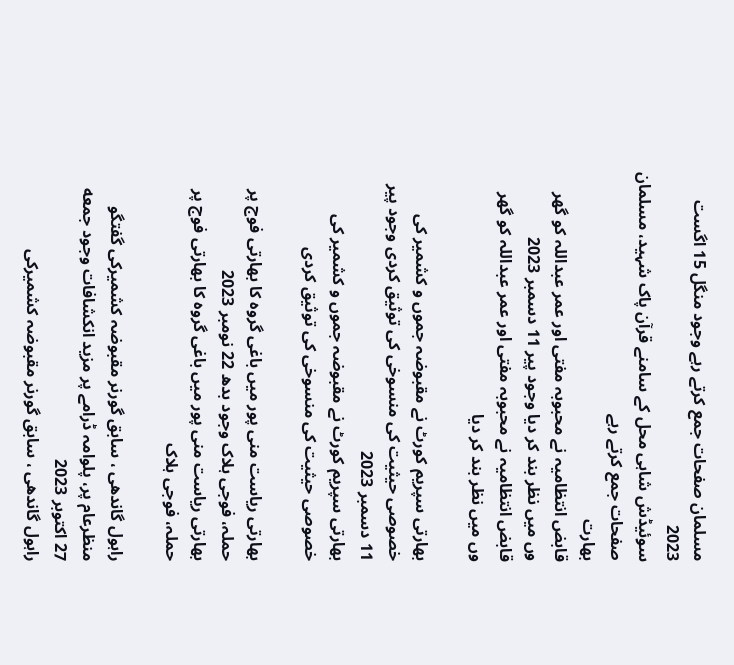مسلمان صفحات جمع کرتے رہے وجود منگل 15 اگست 2023
سوئیڈش شاہی محل کے سامنے قرآن پاک شہید، مسلمان صفحات جمع کرتے رہے
بھارت
قابض انتظامیہ نے محبوبہ مفتی اور عمر عبداللہ کو گھر وں میں نظر بند کر دیا وجود پیر 11 دسمبر 2023
قابض انتظامیہ نے محبوبہ مفتی اور عمر عبداللہ کو گھر وں میں نظر بند کر دیا

بھارتی سپریم کورٹ نے مقبوضہ جموں و کشمیر کی خصوصی حیثیت کی منسوخی کی توثیق کردی وجود پیر 11 دسمبر 2023
بھارتی سپریم کورٹ نے مقبوضہ جموں و کشمیر کی خصوصی حیثیت کی منسوخی کی توثیق کردی

بھارتی ریاست منی پور میں باغی گروہ کا بھارتی فوج پر حملہ، فوجی ہلاک وجود بدھ 22 نومبر 2023
بھارتی ریاست منی پور میں باغی گروہ کا بھارتی فوج پر حملہ، فوجی ہلاک

راہول گاندھی ، سابق گورنر مقبوضہ کشمیرکی گفتگو منظرعام پر، پلوامہ ڈرامے پر مزید انکشافات وجود جمعه 27 اکتوبر 2023
راہول گاندھی ، سابق گورنر مقبوضہ کشمیرکی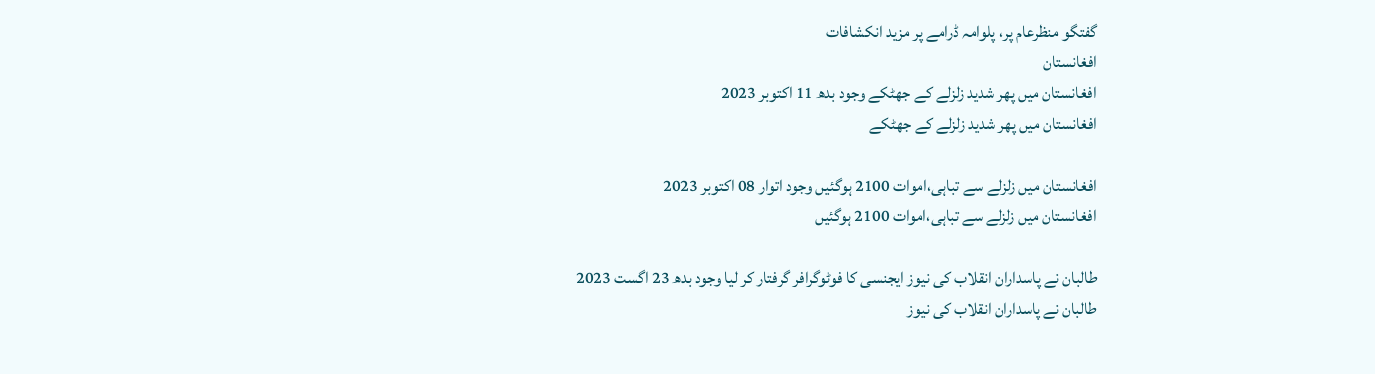گفتگو منظرعام پر، پلوامہ ڈرامے پر مزید انکشافات
افغانستان
افغانستان میں پھر شدید زلزلے کے جھٹکے وجود بدھ 11 اکتوبر 2023
افغانستان میں پھر شدید زلزلے کے جھٹکے

افغانستان میں زلزلے سے تباہی،اموات 2100 ہوگئیں وجود اتوار 08 اکتوبر 2023
افغانستان میں زلزلے سے تباہی،اموات 2100 ہوگئیں

طالبان نے پاسداران انقلاب کی نیوز ایجنسی کا فوٹوگرافر گرفتار کر لیا وجود بدھ 23 اگست 2023
طالبان نے پاسداران انقلاب کی نیوز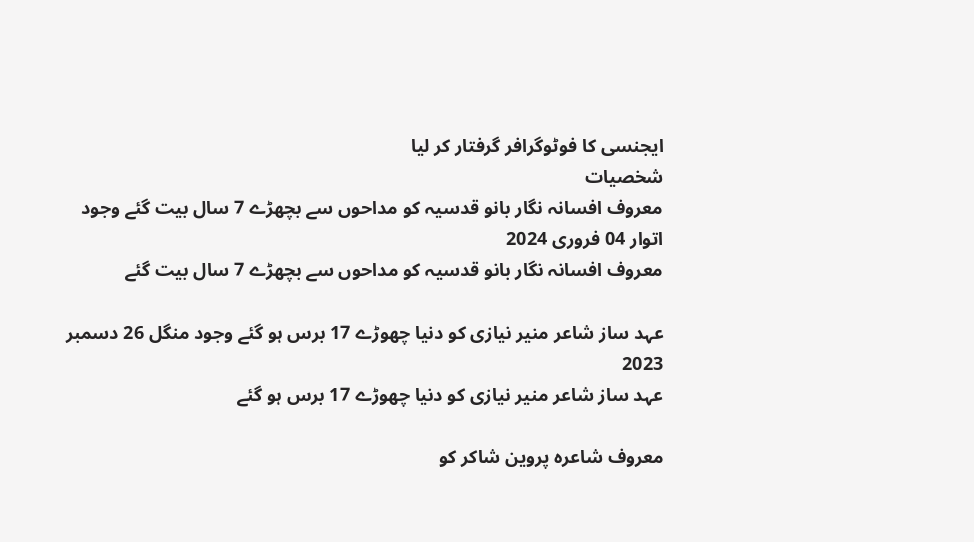ایجنسی کا فوٹوگرافر گرفتار کر لیا
شخصیات
معروف افسانہ نگار بانو قدسیہ کو مداحوں سے بچھڑے 7 سال بیت گئے وجود اتوار 04 فروری 2024
معروف افسانہ نگار بانو قدسیہ کو مداحوں سے بچھڑے 7 سال بیت گئے

عہد ساز شاعر منیر نیازی کو دنیا چھوڑے 17 برس ہو گئے وجود منگل 26 دسمبر 2023
عہد ساز شاعر منیر نیازی کو دنیا چھوڑے 17 برس ہو گئے

معروف شاعرہ پروین شاکر کو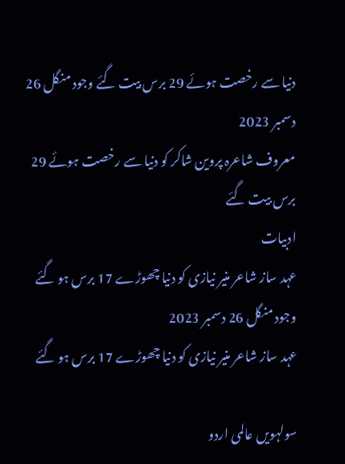دنیا سے رخصت ہوئے 29 برس بیت گئے وجود منگل 26 دسمبر 2023
معروف شاعرہ پروین شاکر کو دنیا سے رخصت ہوئے 29 برس بیت گئے
ادبیات
عہد ساز شاعر منیر نیازی کو دنیا چھوڑے 17 برس ہو گئے وجود منگل 26 دسمبر 2023
عہد ساز شاعر منیر نیازی کو دنیا چھوڑے 17 برس ہو گئے

سولہویں عالمی اردو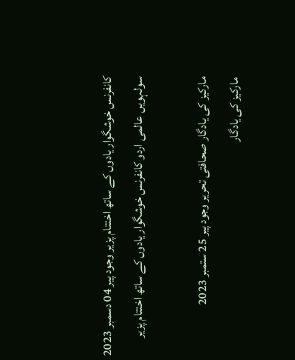کانفرنس خوشگوار یادوں کے ساتھ اختتام پزیر وجود پیر 04 دسمبر 2023
سولہویں عالمی اردو کانفرنس خوشگوار یادوں کے ساتھ اختتام پزیر

مارکیز کی یادگار صحافتی تحریر وجود پیر 25 ستمبر 2023
مارکیز کی یادگار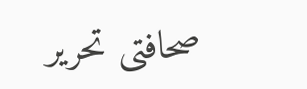صحافتی تحریر